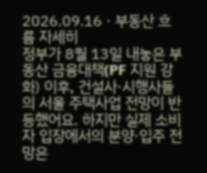2026.09.16 · 부동산 흐름 자세히
정부가 8월 13일 내놓은 부동산 금융대책(PF 지원 강화) 이후, 건설사·시행사들의 서울 주택사업 전망이 반등했어요. 하지만 실제 소비자 입장에서의 분양·입주 전망은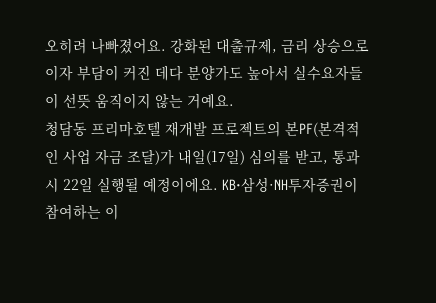오히려 나빠졌어요. 강화된 대출규제, 금리 상승으로 이자 부담이 커진 데다 분양가도 높아서 실수요자들이 선뜻 움직이지 않는 거예요.
청담동 프리마호텔 재개발 프로젝트의 본PF(본격적인 사업 자금 조달)가 내일(17일) 심의를 받고, 통과 시 22일 실행될 예정이에요. KB·삼성·NH투자증권이 참여하는 이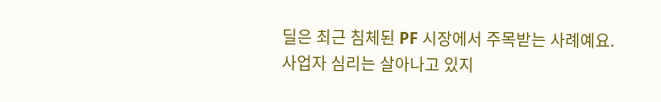딜은 최근 침체된 PF 시장에서 주목받는 사례예요. 사업자 심리는 살아나고 있지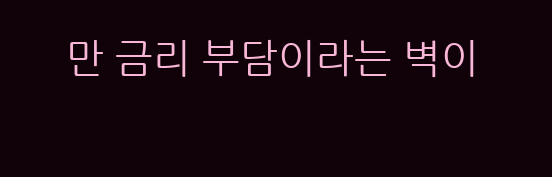만 금리 부담이라는 벽이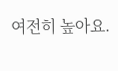여전히 높아요.